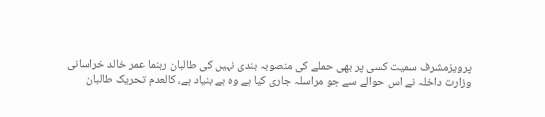پرویزمشرف سمیت کسی پر بھی حملے کی منصوبہ بندی نہیں کی طالبان رہنما عمر خالد خراسانی
وزارت داخلہ نے اس حوالے سے جو مراسلہ جاری کیا ہے وہ بے بنیاد ہے، کالعدم تحریک طالبان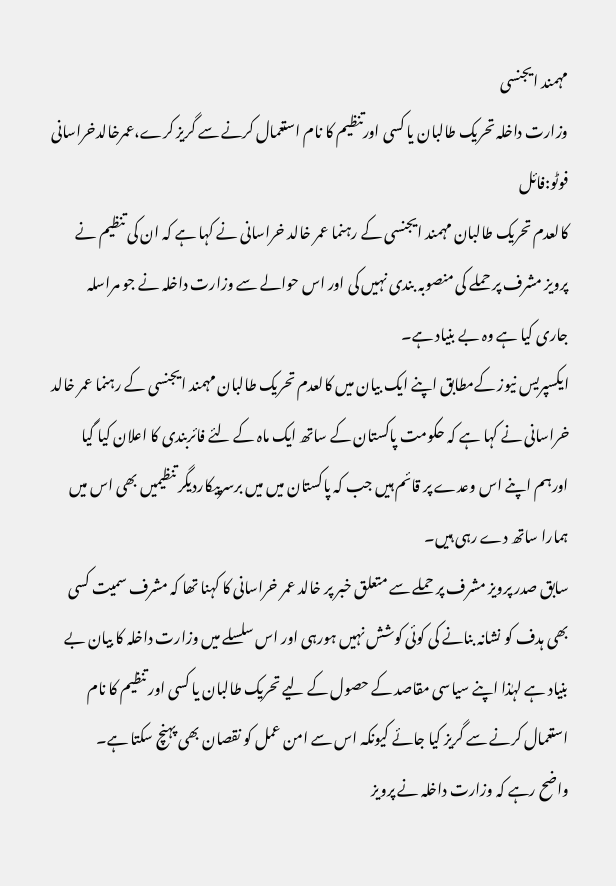مہمند ایجنسی
وزارت داخلہ تحریک طالبان یا کسی اورتنظیم کا نام استعمال کرنے سے گریز کرے،عمرخالدخراسانی فوٹو:فائل
کالعدم تحریک طالبان مہمند ایجنسی کے رہنما عمر خالد خراسانی نے کہا ہے کہ ان کی تنظیم نے پرویز مشرف پر حملے کی منصوبہ بندی نہیں کی اور اس حوالے سے وزارت داخلہ نے جو مراسلہ جاری کیا ہے وہ بے بنیاد ہے۔
ایکسپریس نیوز کےمطابق اپنے ایک بیان میں کالعدم تحریک طالبان مہمند ایجنسی کے رہنما عمر خالد خراسانی نے کہا ہے کہ حکومت پاکستان کے ساتھ ایک ماہ کے لئے فائربندی کا اعلان کیا گیا اورہم اپنے اس وعدے پر قائم ہیں جب کہ پاکستان میں میں برسرپیکاردیگر تنظیمیں بھی اس میں ہمارا ساتھ دے رہی ہیں۔
سابق صدر پرویز مشرف پر حملے سے متعلق خبر پر خالد عمر خراسانی کا کہنا تھا کہ مشرف سمیت کسی بھی ہدف کو نشانہ بنانے کی کوئی کوشش نہیں ہورہی اور اس سلسلے میں وزارت داخلہ کا بیان بے بنیاد ہے لہٰذا اپنے سیاسی مقاصد کے حصول کے لیے تحریک طالبان یا کسی اور تنظیم کا نام استعمال کرنے سے گریز کیا جائے کیونکہ اس سے امن عمل کو نقصان بھی پہنچ سکتا ہے۔
واضح رہے کہ وزارت داخلہ نے پرویز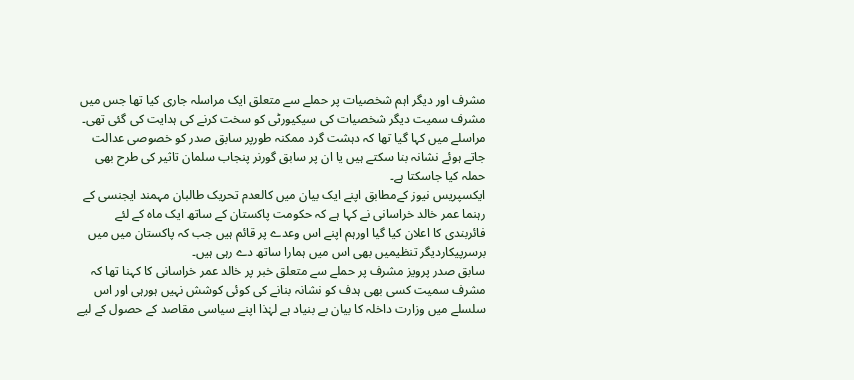مشرف اور دیگر اہم شخصیات پر حملے سے متعلق ایک مراسلہ جاری کیا تھا جس میں مشرف سمیت دیگر شخصیات کی سیکیورٹی کو سخت کرنے کی ہدایت کی گئی تھی۔ مراسلے میں کہا گیا تھا کہ دہشت گرد ممکنہ طورپر سابق صدر کو خصوصی عدالت جاتے ہوئے نشانہ بنا سکتے ہیں یا ان پر سابق گورنر پنجاب سلمان تاثیر کی طرح بھی حملہ کیا جاسکتا ہے۔
ایکسپریس نیوز کےمطابق اپنے ایک بیان میں کالعدم تحریک طالبان مہمند ایجنسی کے رہنما عمر خالد خراسانی نے کہا ہے کہ حکومت پاکستان کے ساتھ ایک ماہ کے لئے فائربندی کا اعلان کیا گیا اورہم اپنے اس وعدے پر قائم ہیں جب کہ پاکستان میں میں برسرپیکاردیگر تنظیمیں بھی اس میں ہمارا ساتھ دے رہی ہیں۔
سابق صدر پرویز مشرف پر حملے سے متعلق خبر پر خالد عمر خراسانی کا کہنا تھا کہ مشرف سمیت کسی بھی ہدف کو نشانہ بنانے کی کوئی کوشش نہیں ہورہی اور اس سلسلے میں وزارت داخلہ کا بیان بے بنیاد ہے لہٰذا اپنے سیاسی مقاصد کے حصول کے لیے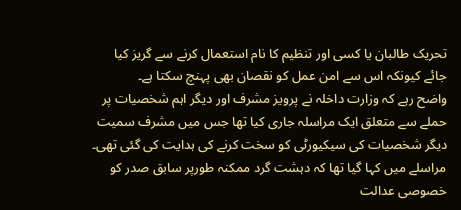تحریک طالبان یا کسی اور تنظیم کا نام استعمال کرنے سے گریز کیا جائے کیونکہ اس سے امن عمل کو نقصان بھی پہنچ سکتا ہے۔
واضح رہے کہ وزارت داخلہ نے پرویز مشرف اور دیگر اہم شخصیات پر حملے سے متعلق ایک مراسلہ جاری کیا تھا جس میں مشرف سمیت دیگر شخصیات کی سیکیورٹی کو سخت کرنے کی ہدایت کی گئی تھی۔ مراسلے میں کہا گیا تھا کہ دہشت گرد ممکنہ طورپر سابق صدر کو خصوصی عدالت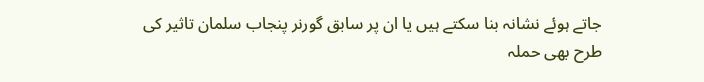جاتے ہوئے نشانہ بنا سکتے ہیں یا ان پر سابق گورنر پنجاب سلمان تاثیر کی طرح بھی حملہ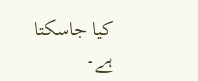کیا جاسکتا ہے۔